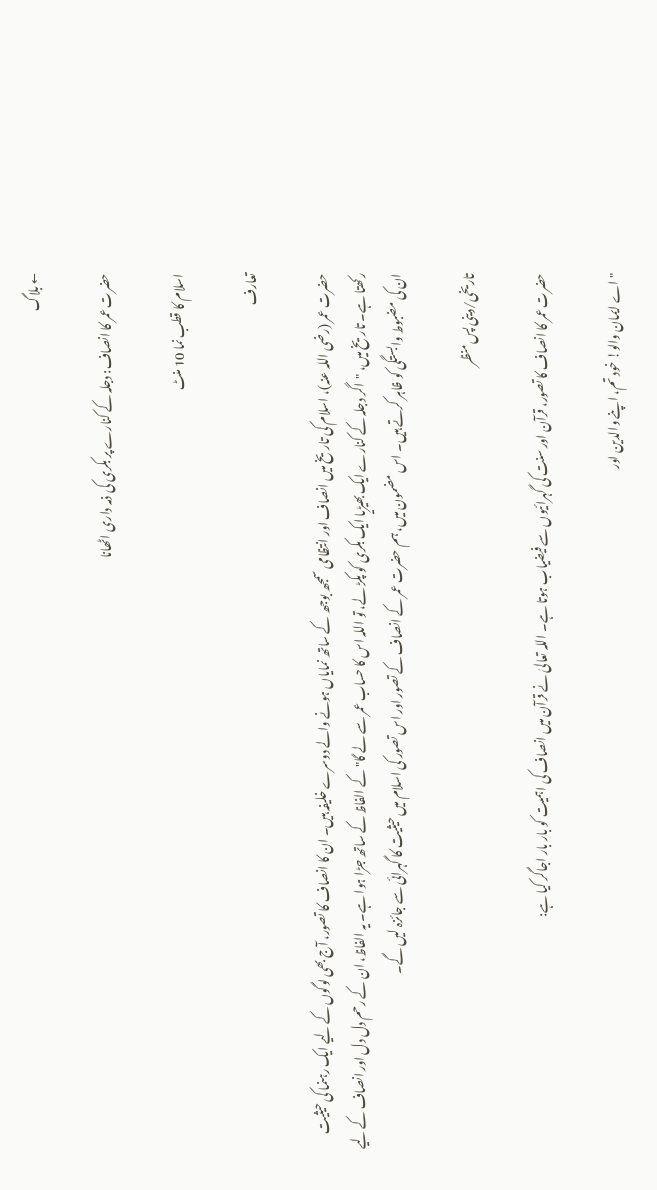← بلاگ

حضرت عمر کا انصاف: دجلہ کے کنارے پر بکری کی ذمہ داری اٹھانا

اسلام کا قطب نما 10 منٹ

تعارف

حضرت عمر (رضی اللہ عنہ)، اسلام کی تاریخ میں انصاف اور انتظامی سمجھ بوجھ کے ساتھ نمایاں ہونے والے دوسرے خلیفہ ہیں۔ ان کا انصاف کا تصور، آج بھی لوگوں کے لیے ایک رہنما کی حیثیت رکھتا ہے۔ تاریخ میں، "اگر دجلہ کے کنارے ایک بھیڑیا ایک بکری کو پکڑ لے، تو اللہ اس کا حساب عمر سے لے گا" کے الفاظ کے ساتھ جڑا ہوا ہے۔ یہ الفاظ، ان کے رحم دل دل اور انصاف کے لیے ان کی مضبوط وابستگی کو ظاہر کرتے ہیں۔ اس مضمون میں، ہم حضرت عمر کے انصاف کے تصور اور اس تصور کی اسلام میں حیثیت کا گہرائی سے جائزہ لیں گے۔

تاریخی/دینی پس منظر

حضرت عمر کا انصاف کا تصور، قرآن اور سنت کی گہرائیوں سے فیضیاب ہوتا ہے۔ اللہ تعالیٰ نے قرآن میں انصاف کی اہمیت کو بار بار اجاگر کیا ہے:

"اے ایمان والو! خود تم، اپنے والدین اور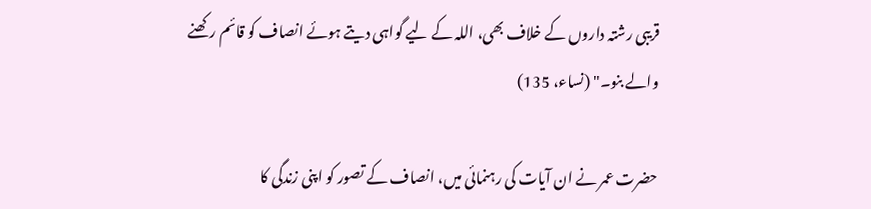قریبی رشتہ داروں کے خلاف بھی، اللہ کے لیے گواہی دیتے ہوئے انصاف کو قائم رکھنے والے بنو۔" (نساء، 135)

حضرت عمر نے ان آیات کی رہنمائی میں، انصاف کے تصور کو اپنی زندگی کا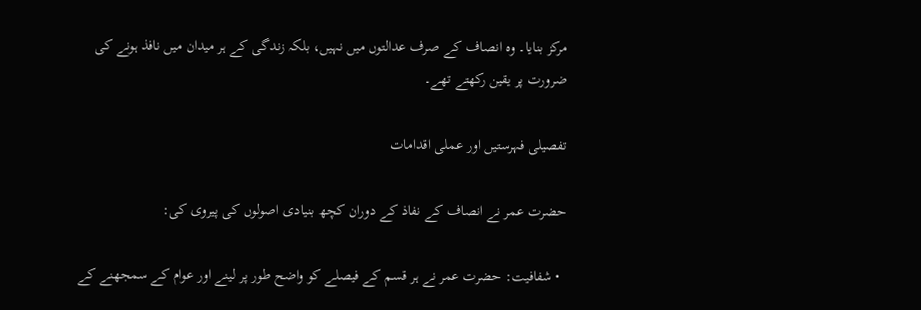مرکز بنایا۔ وہ انصاف کے صرف عدالتوں میں نہیں، بلکہ زندگی کے ہر میدان میں نافذ ہونے کی ضرورت پر یقین رکھتے تھے۔

تفصیلی فہرستیں اور عملی اقدامات

حضرت عمر نے انصاف کے نفاذ کے دوران کچھ بنیادی اصولوں کی پیروی کی:

  • شفافیت: حضرت عمر نے ہر قسم کے فیصلے کو واضح طور پر لینے اور عوام کے سمجھنے کے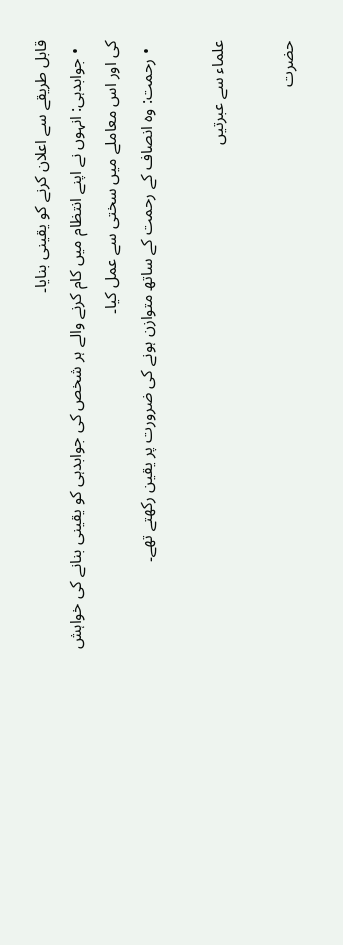قابل طریقے سے اعلان کرنے کو یقینی بنایا۔
  • جوابدہی: انہوں نے اپنے انتظام میں کام کرنے والے ہر شخص کی جوابدہی کو یقینی بنانے کی خواہش کی اور اس معاملے میں سختی سے عمل کیا۔
  • رحمت: وہ انصاف کے رحمت کے ساتھ متوازن ہونے کی ضرورت پر یقین رکھتے تھے۔

علماء سے عبرتیں

حضرت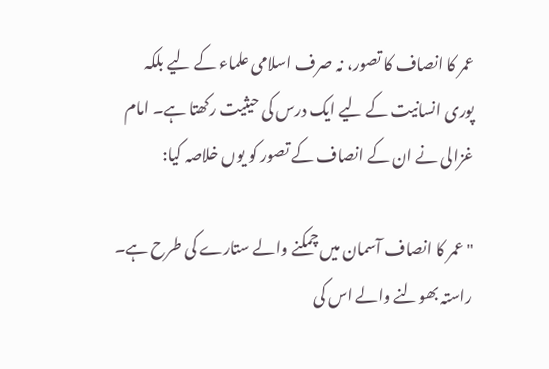عمر کا انصاف کا تصور، نہ صرف اسلامی علماء کے لیے بلکہ پوری انسانیت کے لیے ایک درس کی حیثیت رکھتا ہے۔ امام غزالی نے ان کے انصاف کے تصور کو یوں خلاصہ کیا:

"عمر کا انصاف آسمان میں چمکنے والے ستارے کی طرح ہے۔ راستہ بھولنے والے اس کی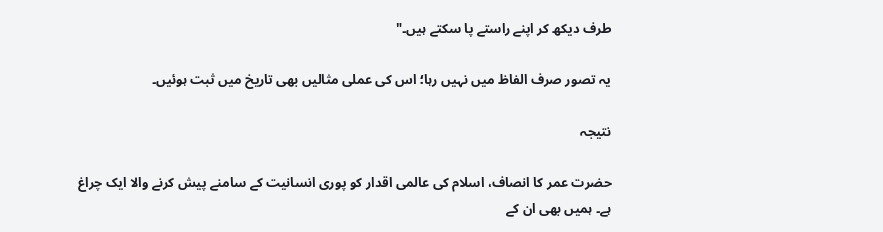طرف دیکھ کر اپنے راستے پا سکتے ہیں۔"

یہ تصور صرف الفاظ میں نہیں رہا؛ اس کی عملی مثالیں بھی تاریخ میں ثبت ہوئیں۔

نتیجہ

حضرت عمر کا انصاف، اسلام کی عالمی اقدار کو پوری انسانیت کے سامنے پیش کرنے والا ایک چراغ ہے۔ ہمیں بھی ان کے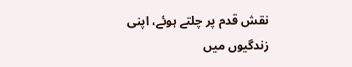نقش قدم پر چلتے ہوئے، اپنی زندگیوں میں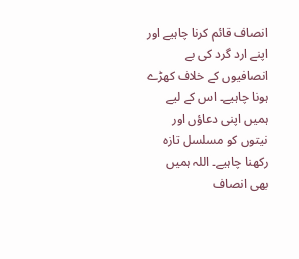انصاف قائم کرنا چاہیے اور اپنے ارد گرد کی بے انصافیوں کے خلاف کھڑے ہونا چاہیے۔ اس کے لیے ہمیں اپنی دعاؤں اور نیتوں کو مسلسل تازہ رکھنا چاہیے۔ اللہ ہمیں بھی انصاف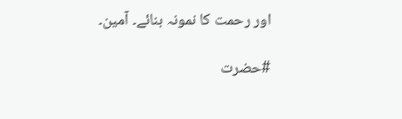اور رحمت کا نمونہ بنائے۔ آمین۔

#حضرت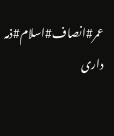عمر#انصاف#اسلام#ذمہ داری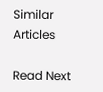Similar Articles

Read Next